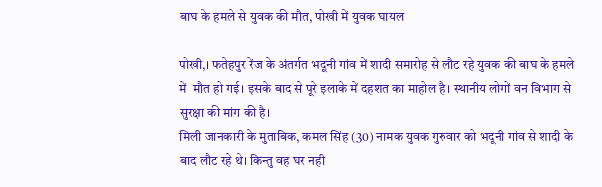बाघ के हमले से युवक की मौत, पोखी में युवक घायल

पोखी,। फतेहपुर रेंज के अंतर्गत भदूनी गांव में शादी समारोह से लौट रहे युवक की बाघ के हमले में  मौत हो गई। इसके बाद से पूरे इलाके में दहशत का माहोल है। स्थानीय लोगों वन विभाग से सुरक्षा की मांग की है।
मिली जानकारी के मुताबिक, कमल सिंह (30) नामक युवक गुरुवार को भदूनी गांव से शादी के बाद लौट रहे थे। किन्तु वह घर नही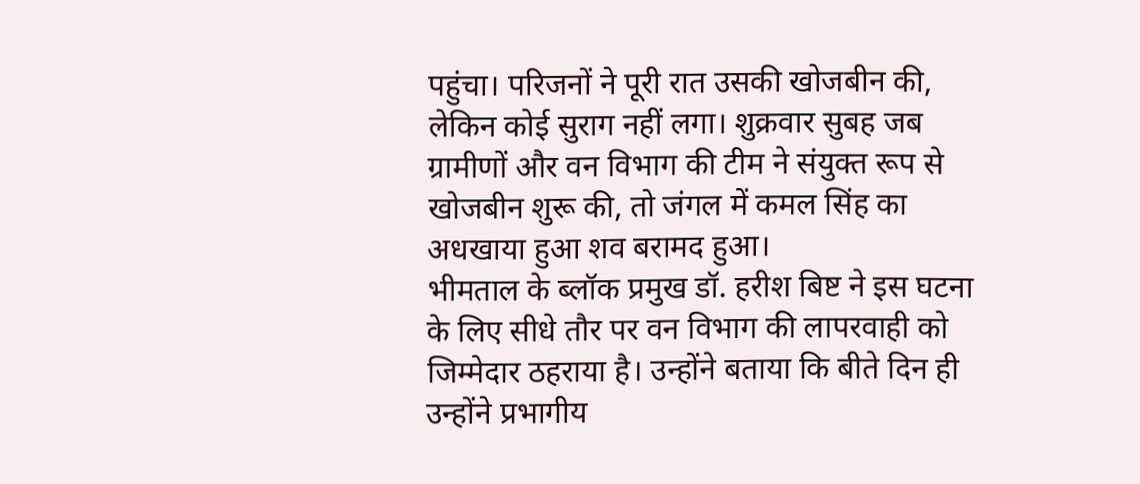पहुंचा। परिजनों ने पूरी रात उसकी खोजबीन की, लेकिन कोई सुराग नहीं लगा। शुक्रवार सुबह जब ग्रामीणों और वन विभाग की टीम ने संयुक्त रूप से खोजबीन शुरू की, तो जंगल में कमल सिंह का अधखाया हुआ शव बरामद हुआ।
भीमताल के ब्लॉक प्रमुख डॉ. हरीश बिष्ट ने इस घटना के लिए सीधे तौर पर वन विभाग की लापरवाही को जिम्मेदार ठहराया है। उन्होंने बताया कि बीते दिन ही उन्होंने प्रभागीय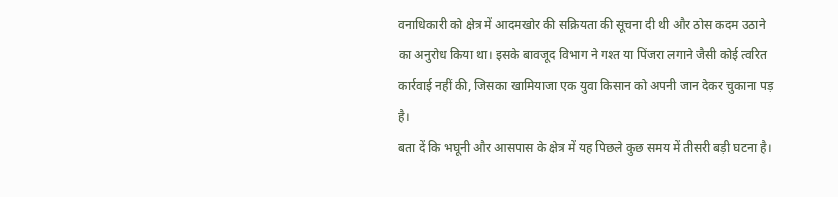वनाधिकारी को क्षेत्र में आदमखोर की सक्रियता की सूचना दी थी और ठोस कदम उठाने का अनुरोध किया था। इसके बावजूद विभाग ने गश्त या पिंजरा लगाने जैसी कोई त्वरित कार्रवाई नहीं की, जिसका खामियाजा एक युवा किसान को अपनी जान देकर चुकाना पड़ है।
बता दें कि भघूनी और आसपास के क्षेत्र में यह पिछले कुछ समय में तीसरी बड़ी घटना है।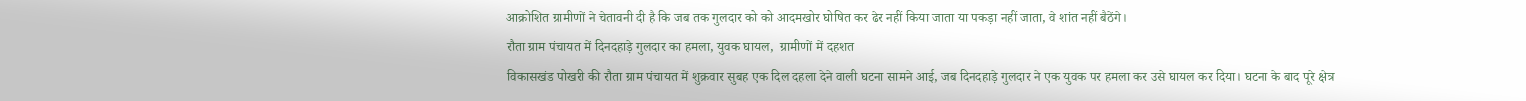आक्रोशित ग्रामीणों ने चेतावनी दी है कि जब तक गुलदार को को आदमखोर घोषित कर ढेर नहीं किया जाता या पकड़ा नहीं जाता, वे शांत नहीं बैठेंगे।
रौता ग्राम पंचायत में दिनदहाड़े गुलदार का हमला, युवक घायल,  ग्रामीणों में दहशत
विकासखंड पोखरी की रौता ग्राम पंचायत में शुक्रवार सुबह एक दिल दहला देने वाली घटना सामने आई, जब दिनदहाड़े गुलदार ने एक युवक पर हमला कर उसे घायल कर दिया। घटना के बाद पूरे क्षेत्र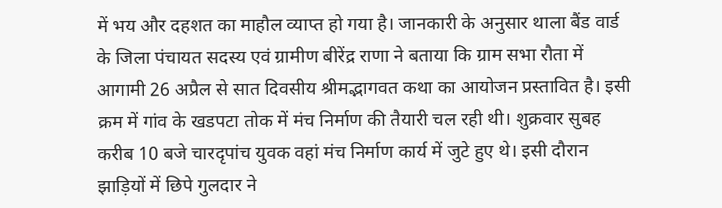में भय और दहशत का माहौल व्याप्त हो गया है। जानकारी के अनुसार थाला बैंड वार्ड के जिला पंचायत सदस्य एवं ग्रामीण बीरेंद्र राणा ने बताया कि ग्राम सभा रौता में आगामी 26 अप्रैल से सात दिवसीय श्रीमद्भागवत कथा का आयोजन प्रस्तावित है। इसी क्रम में गांव के खडपटा तोक में मंच निर्माण की तैयारी चल रही थी। शुक्रवार सुबह करीब 10 बजे चारदृपांच युवक वहां मंच निर्माण कार्य में जुटे हुए थे। इसी दौरान झाड़ियों में छिपे गुलदार ने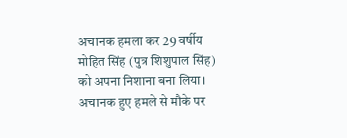अचानक हमला कर 29 वर्षीय मोहित सिंह (पुत्र शिशुपाल सिंह) को अपना निशाना बना लिया। अचानक हुए हमले से मौके पर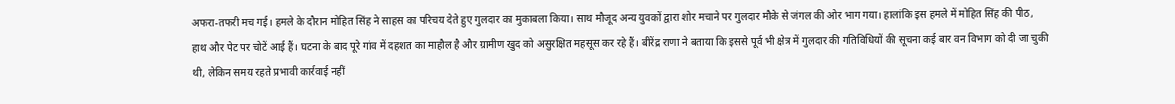अफरा-तफरी मच गई। हमले के दौरान मोहित सिंह ने साहस का परिचय देते हुए गुलदार का मुकाबला किया। साथ मौजूद अन्य युवकों द्वारा शोर मचाने पर गुलदार मौके से जंगल की ओर भाग गया। हालांकि इस हमले में मोहित सिंह की पीठ, हाथ और पेट पर चोटें आई हैं। घटना के बाद पूरे गांव में दहशत का माहौल है और ग्रामीण खुद को असुरक्षित महसूस कर रहे हैं। बीरेंद्र राणा ने बताया कि इससे पूर्व भी क्षेत्र में गुलदार की गतिविधियों की सूचना कई बार वन विभाग को दी जा चुकी थी, लेकिन समय रहते प्रभावी कार्रवाई नहीं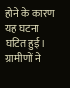होने के कारण यह घटना घटित हुई। ग्रामीणों ने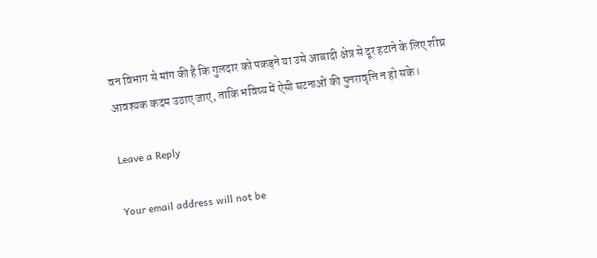वन विभाग से मांग की है कि गुलदार को पकड़ने या उसे आबादी क्षेत्र से दूर हटाने के लिए शीघ्र आवश्यक कदम उठाए जाएं, ताकि भविष्य में ऐसी घटनाओं की पुनरावृत्ति न हो सके।

Leave a Reply

Your email address will not be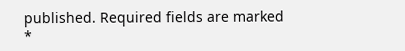published. Required fields are marked *